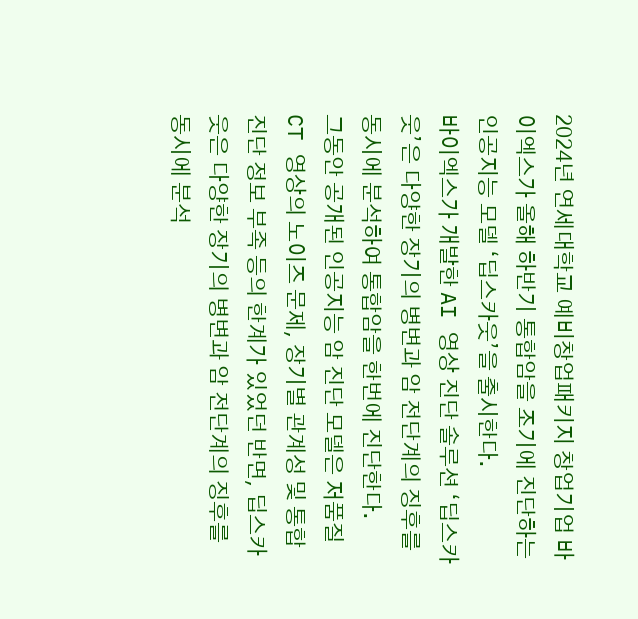2024년 연세대학교 예비창업패키지 창업기업 바이엑스가 올해 하반기 통합암을 조기에 진단하는 인공지능 모델 ‘딥스카웃’을 출시한다.
바이엑스가 개발한 AI 영상 진단 솔루션 ‘딥스카웃’은 다양한 장기의 병변과 암 전단계의 징후를 동시에 분석하여 통합암을 한번에 진단한다.
그동안 공개된 인공지능 암 진단 모델은 저품질 CT 영상의 노이즈 문제, 장기별 관계성 및 통합 진단 정보 부족 등의 한계가 있었던 반면, 딥스카웃은 다양한 장기의 병변과 암 전단계의 징후를 동시에 분석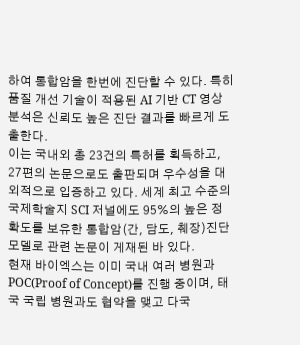하여 통합암을 한번에 진단할 수 있다. 특히 품질 개선 기술이 적용된 AI 기반 CT 영상분석은 신뢰도 높은 진단 결과를 빠르게 도출한다.
이는 국내외 총 23건의 특허를 획득하고, 27편의 논문으로도 출판되며 우수성을 대외적으로 입증하고 있다. 세계 최고 수준의 국제학술지 SCI 저널에도 95%의 높은 정확도를 보유한 통합암(간, 담도, 췌장)진단 모델로 관련 논문이 게재된 바 있다.
현재 바이엑스는 이미 국내 여러 병원과 POC(Proof of Concept)를 진행 중이며, 태국 국립 병원과도 협약을 맺고 다국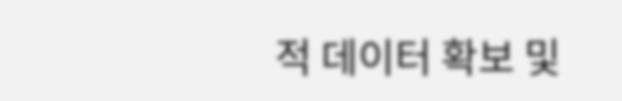적 데이터 확보 및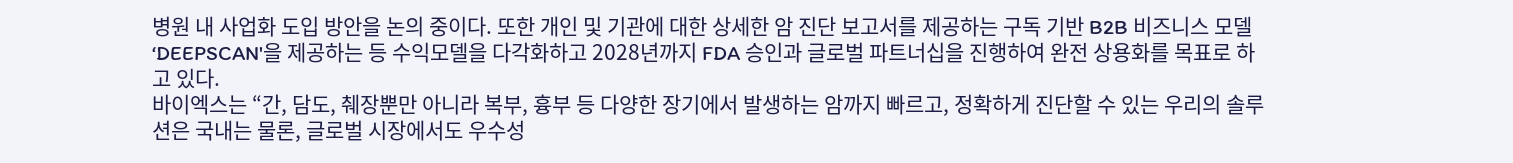병원 내 사업화 도입 방안을 논의 중이다. 또한 개인 및 기관에 대한 상세한 암 진단 보고서를 제공하는 구독 기반 B2B 비즈니스 모델 ‘DEEPSCAN'을 제공하는 등 수익모델을 다각화하고 2028년까지 FDA 승인과 글로벌 파트너십을 진행하여 완전 상용화를 목표로 하고 있다.
바이엑스는 “간, 담도, 췌장뿐만 아니라 복부, 흉부 등 다양한 장기에서 발생하는 암까지 빠르고, 정확하게 진단할 수 있는 우리의 솔루션은 국내는 물론, 글로벌 시장에서도 우수성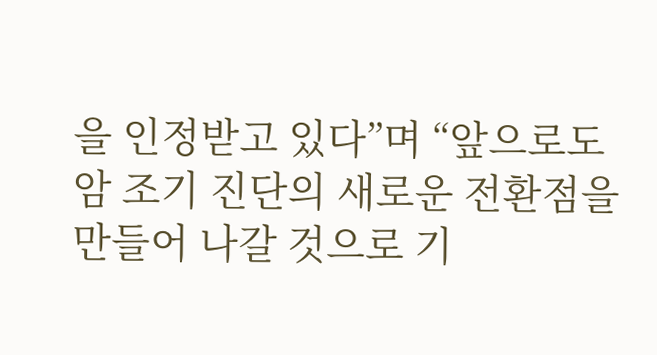을 인정받고 있다”며 “앞으로도 암 조기 진단의 새로운 전환점을 만들어 나갈 것으로 기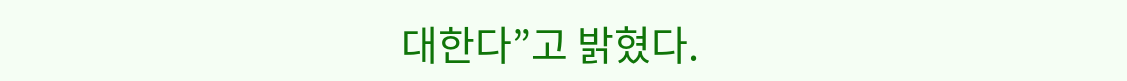대한다”고 밝혔다.